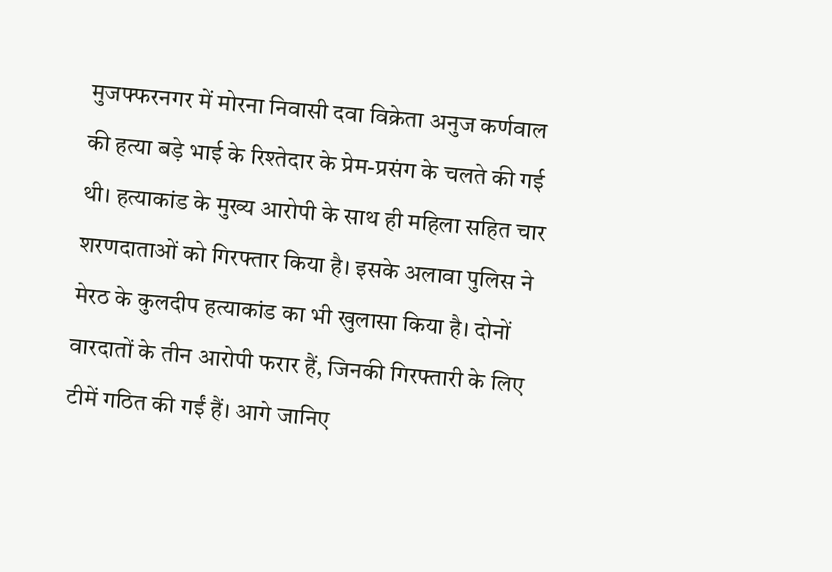मुजफ्फरनगर में मोरना निवासी दवा विक्रेता अनुज कर्णवाल की हत्या बड़े भाई के रिश्तेदार के प्रेम-प्रसंग के चलते की गई थी। हत्याकांड के मुख्य आरोपी के साथ ही महिला सहित चार शरणदाताओं को गिरफ्तार किया है। इसके अलावा पुलिस ने मेरठ के कुलदीप हत्याकांड का भी खुलासा किया है। दोनों वारदातों के तीन आरोपी फरार हैं, जिनकी गिरफ्तारी के लिए टीमें गठित की गईं हैं। आगे जानिए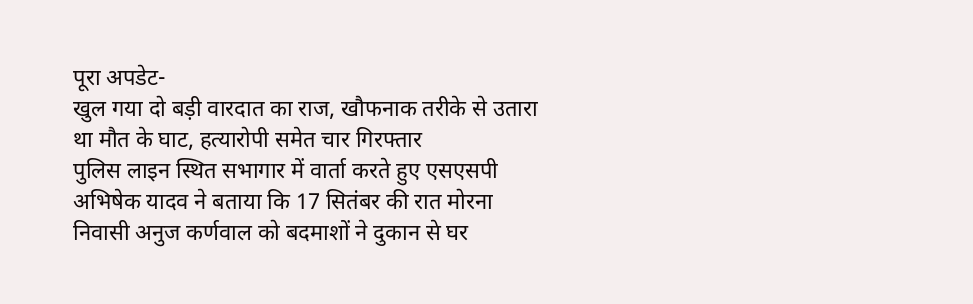पूरा अपडेट-
खुल गया दो बड़ी वारदात का राज, खौफनाक तरीके से उतारा था मौत के घाट, हत्यारोपी समेत चार गिरफ्तार
पुलिस लाइन स्थित सभागार में वार्ता करते हुए एसएसपी अभिषेक यादव ने बताया कि 17 सितंबर की रात मोरना निवासी अनुज कर्णवाल को बदमाशों ने दुकान से घर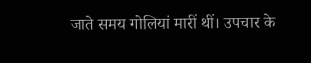जाते समय गोलियां मारीं थीं। उपचार के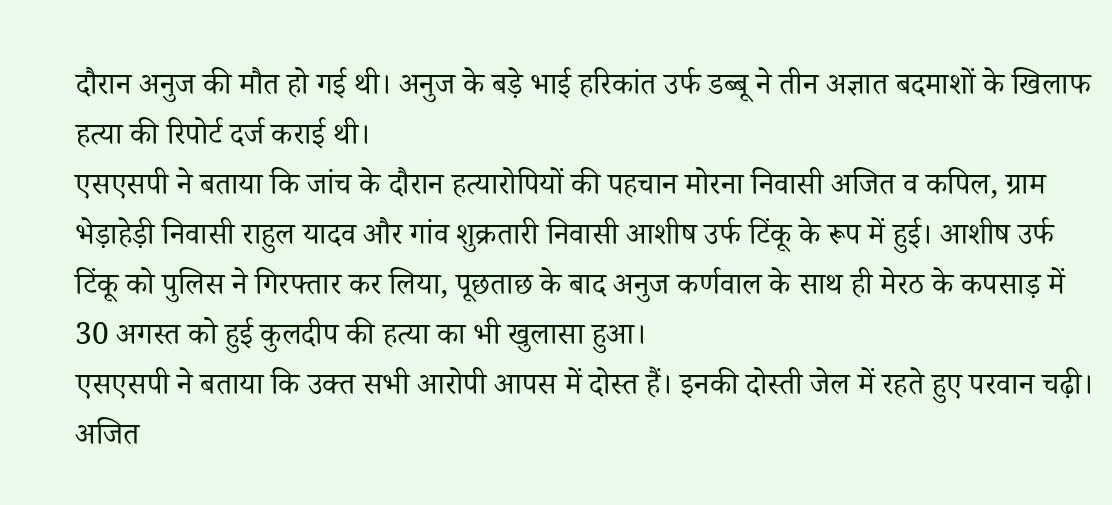दौरान अनुज की मौत हो गई थी। अनुज के बड़े भाई हरिकांत उर्फ डब्बू ने तीन अज्ञात बदमाशों के खिलाफ हत्या की रिपोर्ट दर्ज कराई थी।
एसएसपी ने बताया कि जांच के दौरान हत्यारोपियों की पहचान मोरना निवासी अजित व कपिल, ग्राम भेड़ाहेड़ी निवासी राहुल यादव और गांव शुक्रतारी निवासी आशीष उर्फ टिंकू के रूप में हुई। आशीष उर्फ टिंकू को पुलिस ने गिरफ्तार कर लिया, पूछताछ के बाद अनुज कर्णवाल के साथ ही मेरठ के कपसाड़ में 30 अगस्त को हुई कुलदीप की हत्या का भी खुलासा हुआ।
एसएसपी ने बताया कि उक्त सभी आरोपी आपस में दोस्त हैं। इनकी दोस्ती जेल में रहते हुए परवान चढ़ी। अजित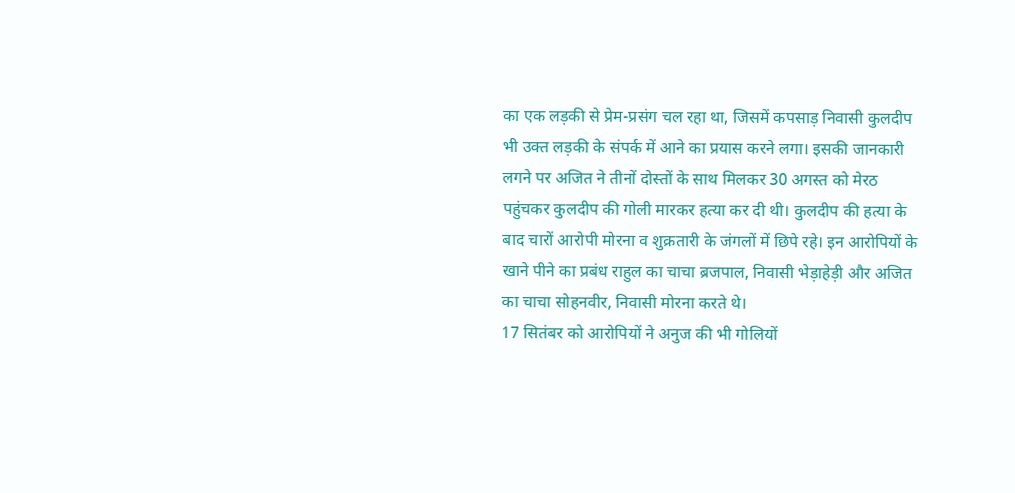का एक लड़की से प्रेम-प्रसंग चल रहा था, जिसमें कपसाड़ निवासी कुलदीप भी उक्त लड़की के संपर्क में आने का प्रयास करने लगा। इसकी जानकारी लगने पर अजित ने तीनों दोस्तों के साथ मिलकर 30 अगस्त को मेरठ पहुंचकर कुलदीप की गोली मारकर हत्या कर दी थी। कुलदीप की हत्या के बाद चारों आरोपी मोरना व शुक्रतारी के जंगलों में छिपे रहे। इन आरोपियों के खाने पीने का प्रबंध राहुल का चाचा ब्रजपाल, निवासी भेड़ाहेड़ी और अजित का चाचा सोहनवीर, निवासी मोरना करते थे।
17 सितंबर को आरोपियों ने अनुज की भी गोलियों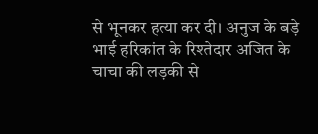से भूनकर हत्या कर दी। अनुज के बड़े भाई हरिकांत के रिश्तेदार अजित के चाचा की लड़की से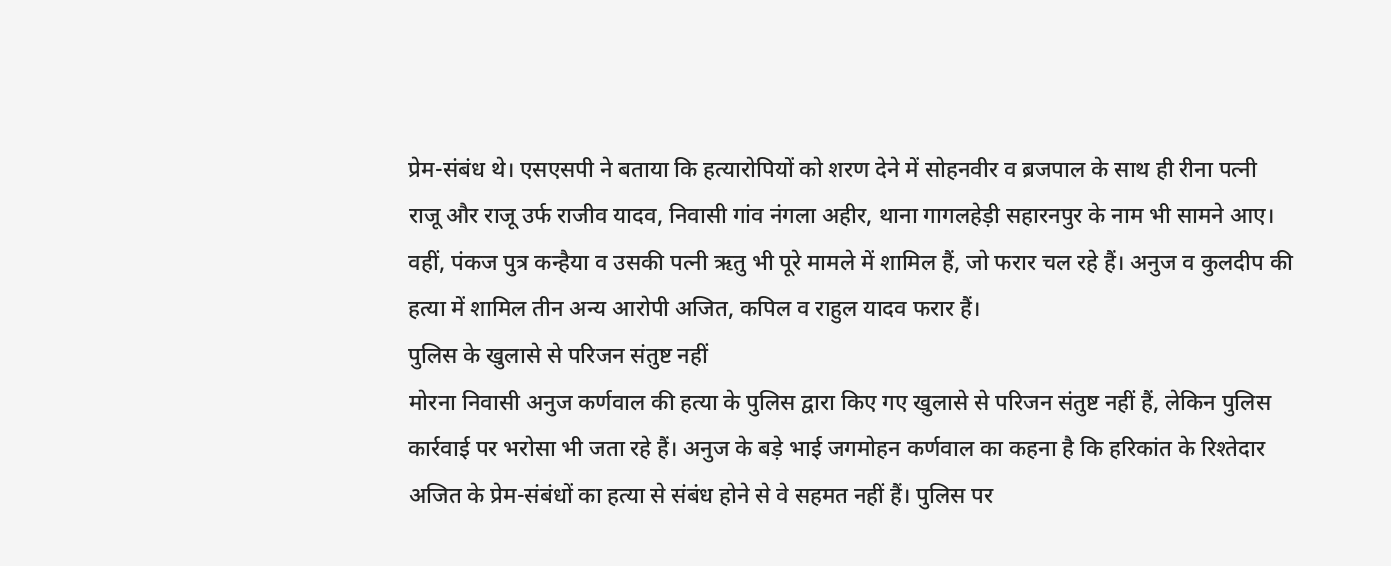प्रेम-संबंध थे। एसएसपी ने बताया कि हत्यारोपियों को शरण देने में सोहनवीर व ब्रजपाल के साथ ही रीना पत्नी राजू और राजू उर्फ राजीव यादव, निवासी गांव नंगला अहीर, थाना गागलहेड़ी सहारनपुर के नाम भी सामने आए। वहीं, पंकज पुत्र कन्हैया व उसकी पत्नी ऋतु भी पूरे मामले में शामिल हैं, जो फरार चल रहे हैं। अनुज व कुलदीप की हत्या में शामिल तीन अन्य आरोपी अजित, कपिल व राहुल यादव फरार हैं।
पुलिस के खुलासे से परिजन संतुष्ट नहीं
मोरना निवासी अनुज कर्णवाल की हत्या के पुलिस द्वारा किए गए खुलासे से परिजन संतुष्ट नहीं हैं, लेकिन पुलिस कार्रवाई पर भरोसा भी जता रहे हैं। अनुज के बड़े भाई जगमोहन कर्णवाल का कहना है कि हरिकांत के रिश्तेदार अजित के प्रेम-संबंधों का हत्या से संबंध होने से वे सहमत नहीं हैं। पुलिस पर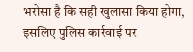भरोसा है कि सही खुलासा किया होगा, इसलिए पुलिस कार्रवाई पर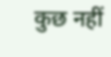कुछ नहीं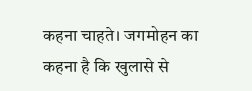कहना चाहते। जगमोहन का कहना है कि खुलासे से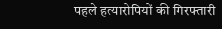पहले हत्यारोपियों की गिरफ्तारी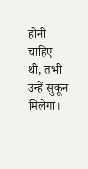होनी चाहिए थी, तभी उन्हें सुकून मिलेगा।